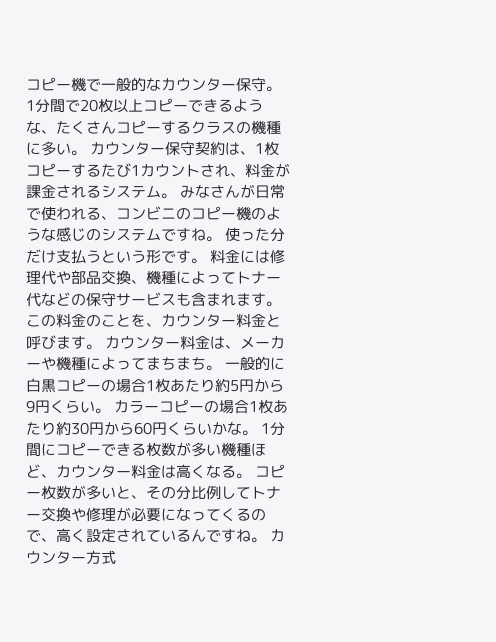コピー機で一般的なカウンター保守。 1分間で20枚以上コピーできるような、たくさんコピーするクラスの機種に多い。 カウンター保守契約は、1枚コピーするたび1カウントされ、料金が課金されるシステム。 みなさんが日常で使われる、コンビニのコピー機のような感じのシステムですね。 使った分だけ支払うという形です。 料金には修理代や部品交換、機種によってトナー代などの保守サービスも含まれます。 この料金のことを、カウンター料金と呼びます。 カウンター料金は、メーカーや機種によってまちまち。 一般的に白黒コピーの場合1枚あたり約5円から9円くらい。 カラーコピーの場合1枚あたり約30円から60円くらいかな。 1分間にコピーできる枚数が多い機種ほど、カウンター料金は高くなる。 コピー枚数が多いと、その分比例してトナー交換や修理が必要になってくるので、高く設定されているんですね。 カウンター方式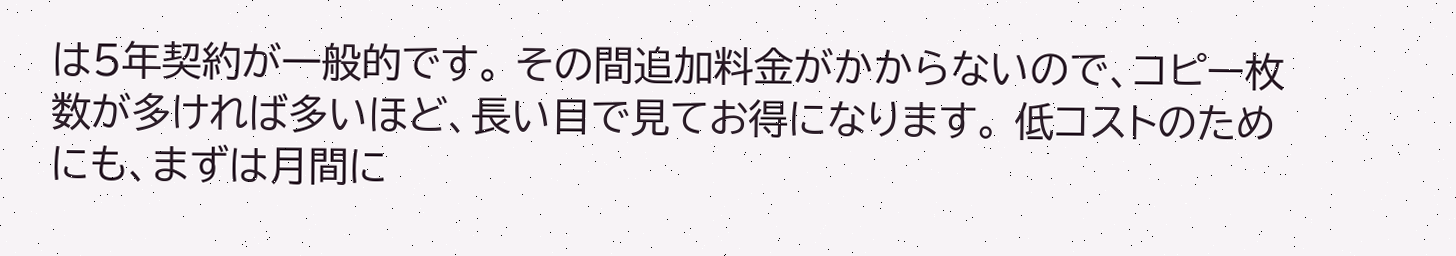は5年契約が一般的です。 その間追加料金がかからないので、コピー枚数が多ければ多いほど、長い目で見てお得になります。 低コストのためにも、まずは月間に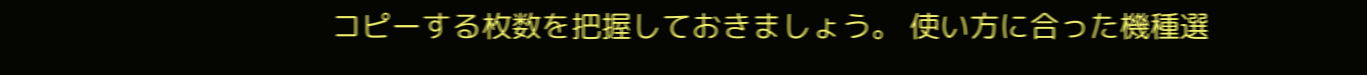コピーする枚数を把握しておきましょう。 使い方に合った機種選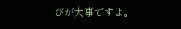びが大事ですよ。